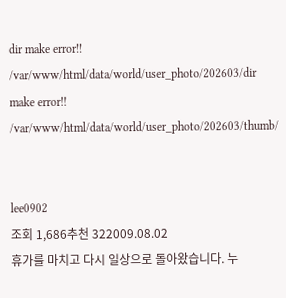dir make error!! /var/www/html/data/world/user_photo/202603/dir make error!! /var/www/html/data/world/user_photo/202603/thumb/


lee0902
조회 1,686추천 322009.08.02
휴가를 마치고 다시 일상으로 돌아왔습니다. 누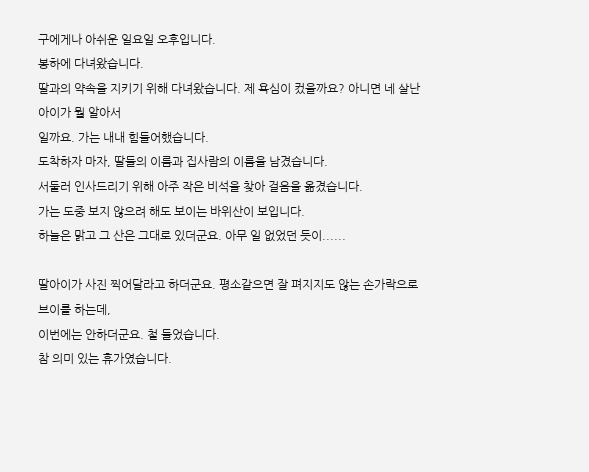구에게나 아쉬운 일요일 오후입니다.
봉하에 다녀왔습니다.
딸과의 약속을 지키기 위해 다녀왔습니다. 제 욕심이 컸을까요? 아니면 네 살난 아이가 뭘 알아서
일까요. 가는 내내 힘들어했습니다.
도착하자 마자, 딸들의 이름과 집사람의 이름을 남겼습니다.
서둘러 인사드리기 위해 아주 작은 비석을 찾아 걸음을 옮겼습니다.
가는 도중 보지 않으려 해도 보이는 바위산이 보입니다.
하늘은 맑고 그 산은 그대로 있더군요. 아무 일 없었던 듯이......

딸아이가 사진 찍어달라고 하더군요. 평소같으면 잘 펴지지도 않는 손가락으로 브이를 하는데,
이번에는 안하더군요. 철 들었습니다.
참 의미 있는 휴가였습니다.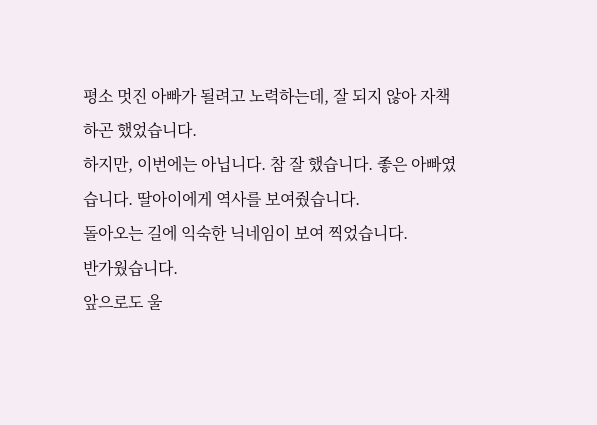평소 멋진 아빠가 될려고 노력하는데, 잘 되지 않아 자책하곤 했었습니다.
하지만, 이번에는 아닙니다. 참 잘 했습니다. 좋은 아빠였습니다. 딸아이에게 역사를 보여줬습니다.
돌아오는 길에 익숙한 닉네임이 보여 찍었습니다.
반가웠습니다.
앞으로도 울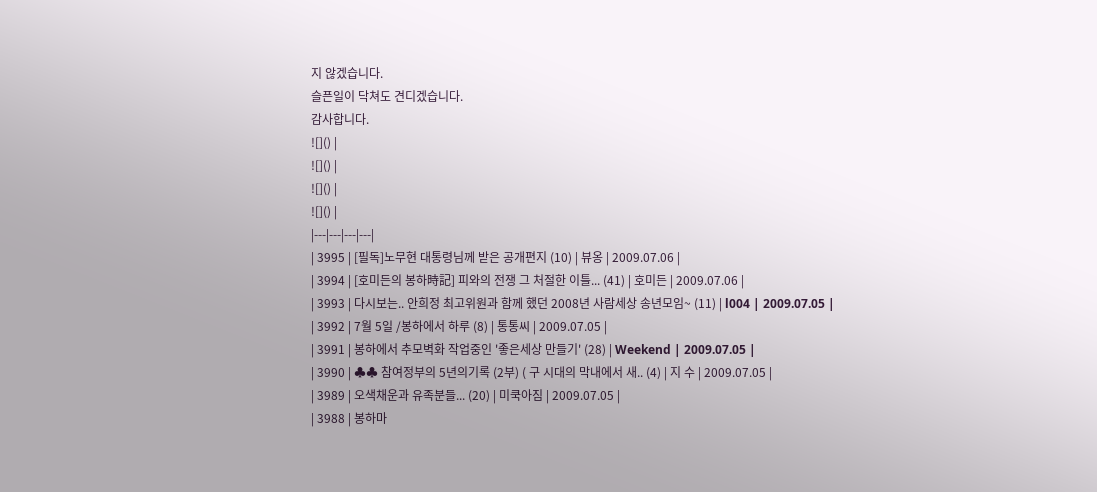지 않겠습니다.
슬픈일이 닥쳐도 견디겠습니다.
감사합니다.
![]() |
![]() |
![]() |
![]() |
|---|---|---|---|
| 3995 | [필독]노무현 대통령님께 받은 공개편지 (10) | 뷰옹 | 2009.07.06 |
| 3994 | [호미든의 봉하時記] 피와의 전쟁 그 처절한 이틀... (41) | 호미든 | 2009.07.06 |
| 3993 | 다시보는.. 안희정 최고위원과 함께 했던 2008년 사람세상 송년모임~ (11) | l004 | 2009.07.05 |
| 3992 | 7월 5일 /봉하에서 하루 (8) | 통통씨 | 2009.07.05 |
| 3991 | 봉하에서 추모벽화 작업중인 '좋은세상 만들기' (28) | Weekend | 2009.07.05 |
| 3990 | ♣♣ 참여정부의 5년의기록 (2부) ( 구 시대의 막내에서 새.. (4) | 지 수 | 2009.07.05 |
| 3989 | 오색채운과 유족분들... (20) | 미쿡아짐 | 2009.07.05 |
| 3988 | 봉하마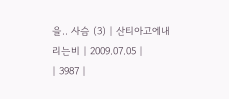을.. 사슴 (3) | 산티아고에내리는비 | 2009.07.05 |
| 3987 |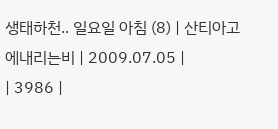생태하천.. 일요일 아침 (8) | 산티아고에내리는비 | 2009.07.05 |
| 3986 |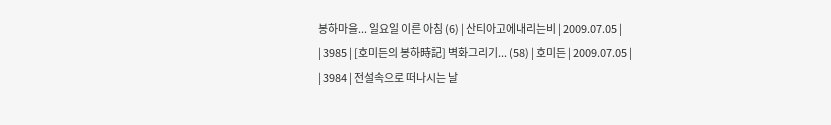봉하마을... 일요일 이른 아침 (6) | 산티아고에내리는비 | 2009.07.05 |
| 3985 | [호미든의 봉하時記] 벽화그리기... (58) | 호미든 | 2009.07.05 |
| 3984 | 전설속으로 떠나시는 날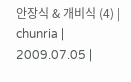안장식 & 개비식 (4) | chunria | 2009.07.05 |